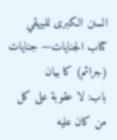السنن الكبرى للبيهقي
كتاب الجنايات— جنایات (جرائم) کا بیان
باب: لا عقوبة على كل من كان عليه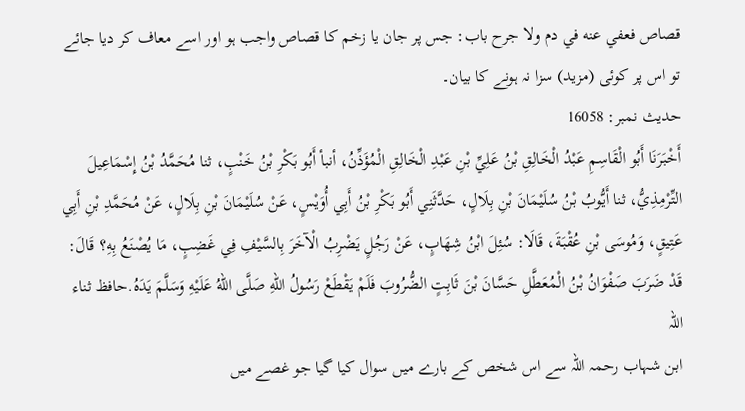قصاص فعفي عنه في دم ولا جرح باب: جس پر جان یا زخم کا قصاص واجب ہو اور اسے معاف کر دیا جائے تو اس پر کوئی (مزید) سزا نہ ہونے کا بیان۔
حدیث نمبر: 16058
أَخْبَرَنَا أَبُو الْقَاسِمِ عَبْدُ الْخَالِقِ بْنُ عَلِيِّ بْنِ عَبْدِ الْخَالِقِ الْمُؤَذِّنُ، أنبأ أَبُو بَكْرِ بْنُ خَنْبٍ، ثنا مُحَمَّدُ بْنُ إِسْمَاعِيلَ التِّرْمِذِيُّ، ثنا أَيُّوبُ بْنُ سُلَيْمَانَ بْنِ بِلَالٍ، حَدَّثَنِي أَبُو بَكْرِ بْنُ أَبِي أُوَيْسٍ، عَنْ سُلَيْمَانَ بْنِ بِلَالٍ، عَنْ مُحَمَّدِ بْنِ أَبِي عَتِيقٍ، وَمُوسَى بْنِ عُقْبَةَ، قَالَا: سُئِلَ ابْنُ شِهَابٍ، عَنْ رَجُلٍ يَضْرِبُ الْآخَرَ بِالسَّيْفِ فِي غَضِبٍ، مَا يُصْنَعُ بِهِ؟ قَالَ: قَدْ ضَرَبَ صَفْوَانُ بْنُ الْمُعَطَّلِ حَسَّانَ بْنَ ثَابِتٍ الضُّرُوبَ فَلَمْ يَقْطَعْ رَسُولُ اللهِ صَلَّى اللهُ عَلَيْهِ وَسَلَّمَ يَدَهُ.حافظ ثناء اللہ
ابن شہاب رحمہ اللہ سے اس شخص کے بارے میں سوال کیا گیا جو غصے میں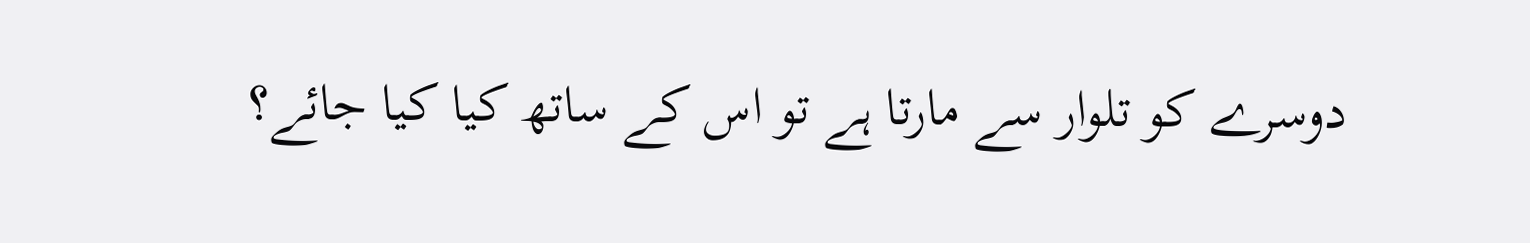دوسرے کو تلوار سے مارتا ہے تو اس کے ساتھ کیا کیا جائے؟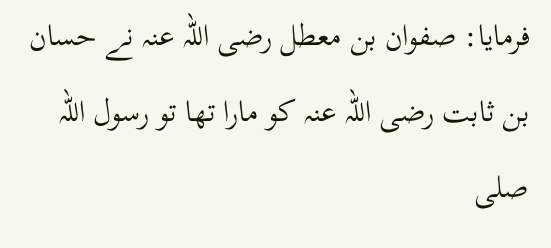فرمایا: صفوان بن معطل رضی اللہ عنہ نے حسان بن ثابت رضی اللہ عنہ کو مارا تھا تو رسول اللہ صلى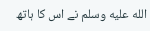الله عليه وسلم نے اس کا ہاتھ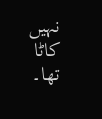نہیں کاٹا تھا۔